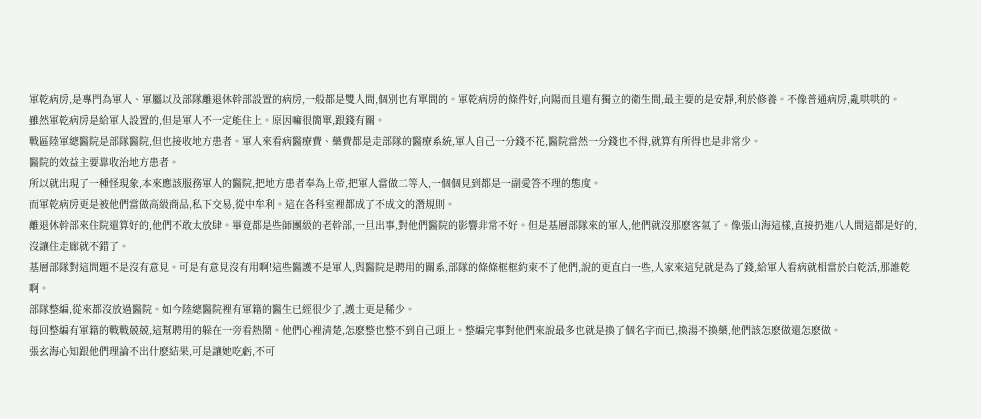軍乾病房,是專門為軍人、軍屬以及部隊離退休幹部設置的病房,一般都是雙人間,個別也有單間的。軍乾病房的條件好,向陽而且還有獨立的衛生間,最主要的是安靜,利於修養。不像普通病房,亂哄哄的。
雖然軍乾病房是給軍人設置的,但是軍人不一定能住上。原因嘛很簡單,跟錢有關。
戰區陸軍總醫院是部隊醫院,但也接收地方患者。軍人來看病醫療費、藥費都是走部隊的醫療系統,軍人自己一分錢不花,醫院當然一分錢也不得,就算有所得也是非常少。
醫院的效益主要靠收治地方患者。
所以就出現了一種怪現象,本來應該服務軍人的醫院,把地方患者奉為上帝,把軍人當做二等人,一個個見到都是一副愛答不理的態度。
而軍乾病房更是被他們當做高級商品,私下交易,從中牟利。這在各科室裡都成了不成文的潛規則。
離退休幹部來住院還算好的,他們不敢太放肆。畢竟都是些師團級的老幹部,一旦出事,對他們醫院的影響非常不好。但是基層部隊來的軍人,他們就沒那麽客氣了。像張山海這樣,直接扔進八人間這都是好的,沒讓住走廊就不錯了。
基層部隊對這問題不是沒有意見。可是有意見沒有用啊!這些醫護不是軍人,與醫院是聘用的關系,部隊的條條框框約束不了他們,說的更直白一些,人家來這兒就是為了錢,給軍人看病就相當於白乾活,那誰乾啊。
部隊整編,從來都沒放過醫院。如今陸總醫院裡有軍籍的醫生已經很少了,護士更是稀少。
每回整編有軍籍的戰戰兢兢,這幫聘用的躲在一旁看熱鬧。他們心裡清楚,怎麽整也整不到自己頭上。整編完事對他們來說最多也就是換了個名字而已,換湯不換藥,他們該怎麽做還怎麽做。
張玄海心知跟他們理論不出什麽結果,可是讓她吃虧,不可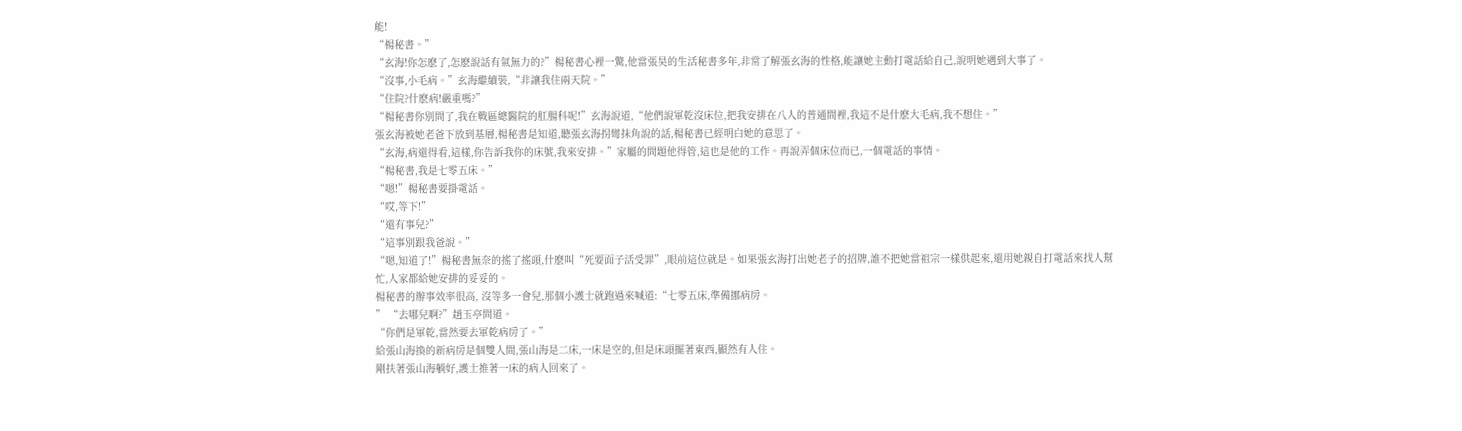能!
“楊秘書。”
“玄海!你怎麽了,怎麽說話有氣無力的?”楊秘書心裡一驚,他當張昊的生活秘書多年,非常了解張玄海的性格,能讓她主動打電話給自己,說明她遇到大事了。
“沒事,小毛病。”玄海繼續裝,“非讓我住兩天院。”
“住院?什麽病!嚴重嗎?”
“楊秘書你別問了,我在戰區總醫院的肛腸科呢!”玄海說道,“他們說軍乾沒床位,把我安排在八人的普通間裡,我這不是什麽大毛病,我不想住。”
張玄海被她老爸下放到基層,楊秘書是知道,聽張玄海拐彎抹角說的話,楊秘書已經明白她的意思了。
“玄海,病還得看,這樣,你告訴我你的床號,我來安排。”家屬的問題他得管,這也是他的工作。再說弄個床位而已,一個電話的事情。
“楊秘書,我是七零五床。”
“嗯!”楊秘書要掛電話。
“哎,等下!”
“還有事兒?”
“這事別跟我爸說。”
“嗯,知道了!”楊秘書無奈的搖了搖頭,什麽叫“死要面子活受罪”,眼前這位就是。如果張玄海打出她老子的招牌,誰不把她當祖宗一樣供起來,還用她親自打電話來找人幫忙,人家都給她安排的妥妥的。
楊秘書的辦事效率很高, 沒等多一會兒,那個小護士就跑過來喊道:“七零五床,準備挪病房。
” “去哪兒啊?”趙玉亭問道。
“你們是軍乾,當然要去軍乾病房了。”
給張山海換的新病房是個雙人間,張山海是二床,一床是空的,但是床頭擺著東西,顯然有人住。
剛扶著張山海躺好,護士推著一床的病人回來了。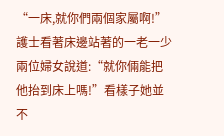“一床,就你們兩個家屬啊!”護士看著床邊站著的一老一少兩位婦女說道:“就你倆能把他抬到床上嗎!”看樣子她並不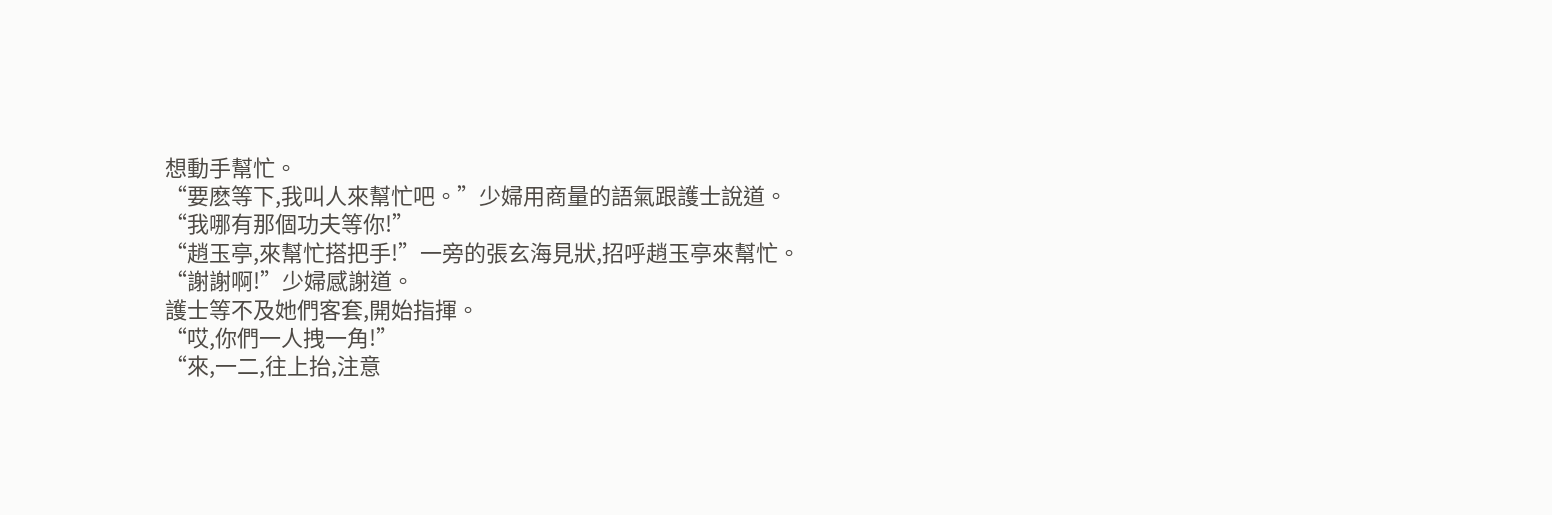想動手幫忙。
“要麽等下,我叫人來幫忙吧。”少婦用商量的語氣跟護士說道。
“我哪有那個功夫等你!”
“趙玉亭,來幫忙搭把手!”一旁的張玄海見狀,招呼趙玉亭來幫忙。
“謝謝啊!”少婦感謝道。
護士等不及她們客套,開始指揮。
“哎,你們一人拽一角!”
“來,一二,往上抬,注意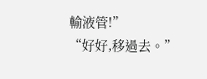輸液管!”
“好好,移過去。”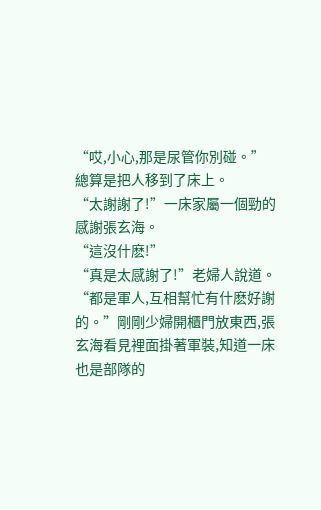“哎,小心,那是尿管你別碰。”
總算是把人移到了床上。
“太謝謝了!”一床家屬一個勁的感謝張玄海。
“這沒什麽!”
“真是太感謝了!”老婦人說道。
“都是軍人,互相幫忙有什麽好謝的。”剛剛少婦開櫃門放東西,張玄海看見裡面掛著軍裝,知道一床也是部隊的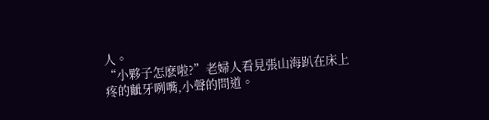人。
“小夥子怎麽啦?”老婦人看見張山海趴在床上疼的齜牙咧嘴,小聲的問道。